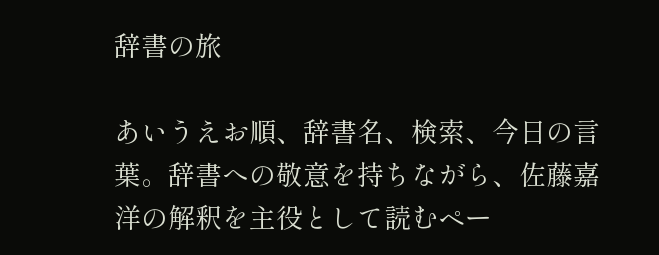辞書の旅

あいうえお順、辞書名、検索、今日の言葉。辞書への敬意を持ちながら、佐藤嘉洋の解釈を主役として読むペー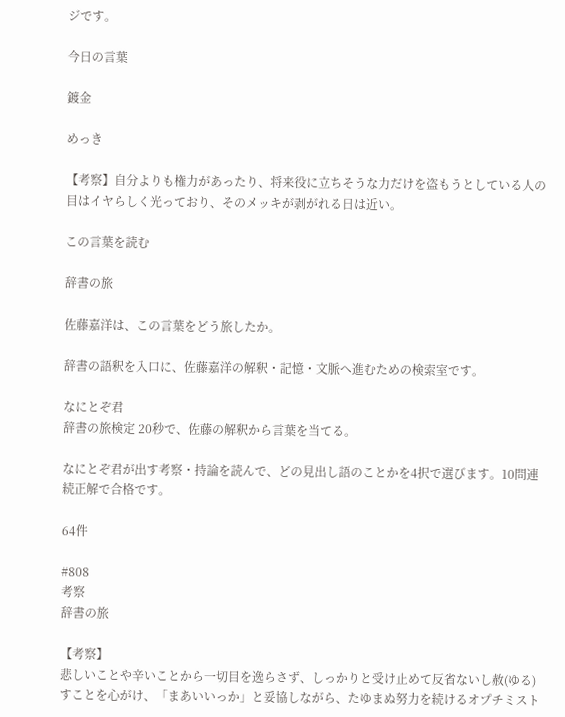ジです。

今日の言葉

鍍金

めっき

【考察】自分よりも権力があったり、将来役に立ちそうな力だけを盗もうとしている人の目はイヤらしく光っており、そのメッキが剥がれる日は近い。

この言葉を読む

辞書の旅

佐藤嘉洋は、この言葉をどう旅したか。

辞書の語釈を入口に、佐藤嘉洋の解釈・記憶・文脈へ進むための検索室です。

なにとぞ君
辞書の旅検定 20秒で、佐藤の解釈から言葉を当てる。

なにとぞ君が出す考察・持論を読んで、どの見出し語のことかを4択で選びます。10問連続正解で合格です。

64件

#808
考察
辞書の旅

【考察】
悲しいことや辛いことから一切目を逸らさず、しっかりと受け止めて反省ないし赦(ゆる)すことを心がけ、「まあいいっか」と妥協しながら、たゆまぬ努力を続けるオプチミスト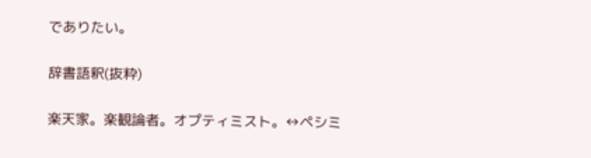でありたい。

辞書語釈(抜粋)

楽天家。楽観論者。オプティミスト。↔ペシミ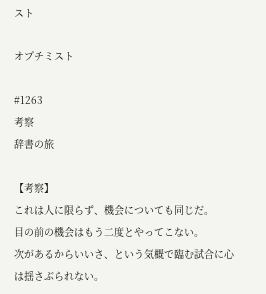スト

オプチミスト

#1263
考察
辞書の旅

【考察】
これは人に限らず、機会についても同じだ。
目の前の機会はもう二度とやってこない。
次があるからいいさ、という気概で臨む試合に心は揺さぶられない。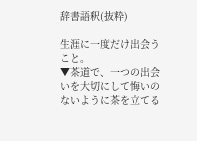辞書語釈(抜粋)

生涯に一度だけ出会うこと。
▼茶道で、一つの出会いを大切にして悔いのないように茶を立てる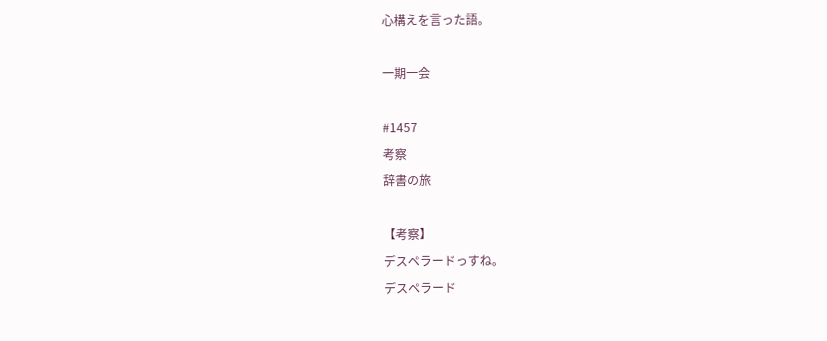心構えを言った語。

一期一会

#1457
考察
辞書の旅

【考察】
デスペラードっすね。
デスペラード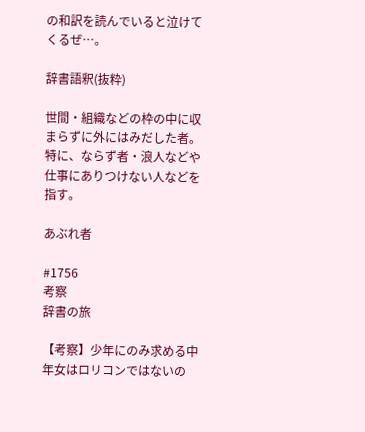の和訳を読んでいると泣けてくるぜ…。

辞書語釈(抜粋)

世間・組織などの枠の中に収まらずに外にはみだした者。特に、ならず者・浪人などや仕事にありつけない人などを指す。

あぶれ者

#1756
考察
辞書の旅

【考察】少年にのみ求める中年女はロリコンではないの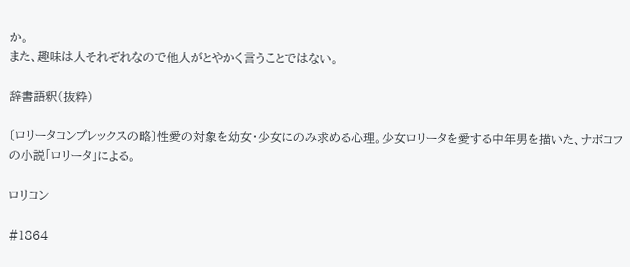か。
また、趣味は人それぞれなので他人がとやかく言うことではない。

辞書語釈(抜粋)

〔ロリータコンプレックスの略〕性愛の対象を幼女・少女にのみ求める心理。少女ロリータを愛する中年男を描いた、ナボコフの小説「ロリータ」による。

ロリコン

#1864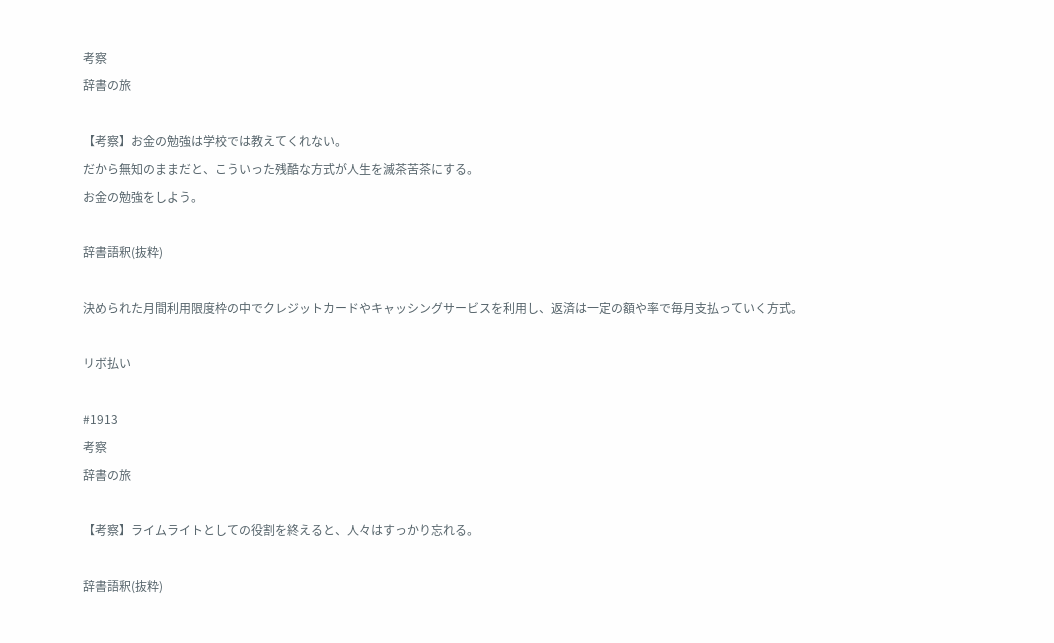考察
辞書の旅

【考察】お金の勉強は学校では教えてくれない。
だから無知のままだと、こういった残酷な方式が人生を滅茶苦茶にする。
お金の勉強をしよう。

辞書語釈(抜粋)

決められた月間利用限度枠の中でクレジットカードやキャッシングサービスを利用し、返済は一定の額や率で毎月支払っていく方式。

リボ払い

#1913
考察
辞書の旅

【考察】ライムライトとしての役割を終えると、人々はすっかり忘れる。

辞書語釈(抜粋)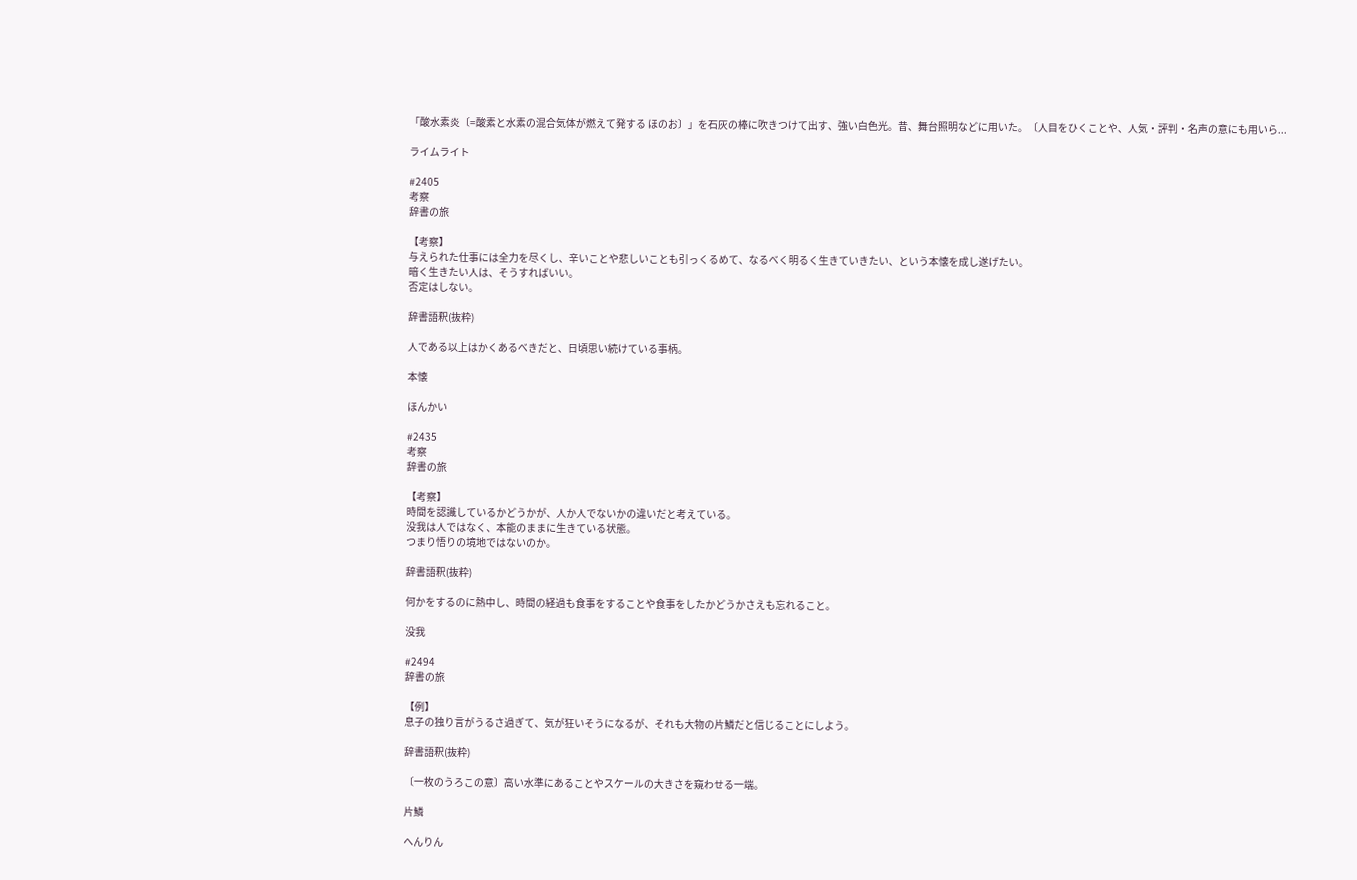「酸水素炎〔=酸素と水素の混合気体が燃えて発する ほのお〕」を石灰の棒に吹きつけて出す、強い白色光。昔、舞台照明などに用いた。〔人目をひくことや、人気・評判・名声の意にも用いら...

ライムライト

#2405
考察
辞書の旅

【考察】
与えられた仕事には全力を尽くし、辛いことや悲しいことも引っくるめて、なるべく明るく生きていきたい、という本懐を成し遂げたい。
暗く生きたい人は、そうすればいい。
否定はしない。

辞書語釈(抜粋)

人である以上はかくあるべきだと、日頃思い続けている事柄。

本懐

ほんかい

#2435
考察
辞書の旅

【考察】
時間を認識しているかどうかが、人か人でないかの違いだと考えている。
没我は人ではなく、本能のままに生きている状態。
つまり悟りの境地ではないのか。

辞書語釈(抜粋)

何かをするのに熱中し、時間の経過も食事をすることや食事をしたかどうかさえも忘れること。

没我

#2494
辞書の旅

【例】
息子の独り言がうるさ過ぎて、気が狂いそうになるが、それも大物の片鱗だと信じることにしよう。

辞書語釈(抜粋)

〔一枚のうろこの意〕高い水準にあることやスケールの大きさを窺わせる一端。

片鱗

へんりん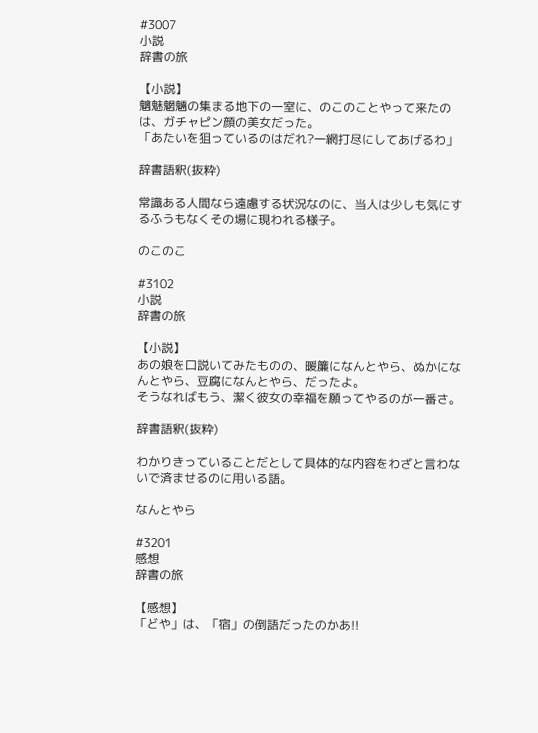#3007
小説
辞書の旅

【小説】
魑魅魍魎の集まる地下の一室に、のこのことやって来たのは、ガチャピン顔の美女だった。
「あたいを狙っているのはだれ?一網打尽にしてあげるわ」

辞書語釈(抜粋)

常識ある人間なら遠慮する状況なのに、当人は少しも気にするふうもなくその場に現われる様子。

のこのこ

#3102
小説
辞書の旅

【小説】
あの娘を口説いてみたものの、暖簾になんとやら、ぬかになんとやら、豆腐になんとやら、だったよ。
そうなればもう、潔く彼女の幸福を願ってやるのが一番さ。

辞書語釈(抜粋)

わかりきっていることだとして具体的な内容をわざと言わないで済ませるのに用いる語。

なんとやら

#3201
感想
辞書の旅

【感想】
「どや」は、「宿」の倒語だったのかあ!!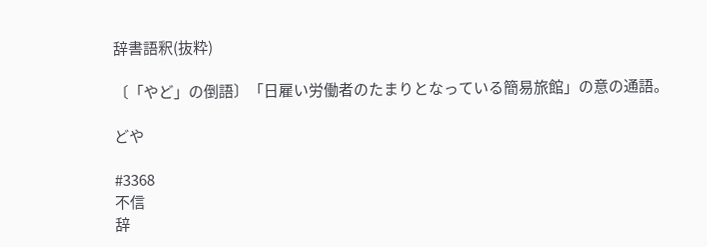辞書語釈(抜粋)

〔「やど」の倒語〕「日雇い労働者のたまりとなっている簡易旅館」の意の通語。

どや

#3368
不信
辞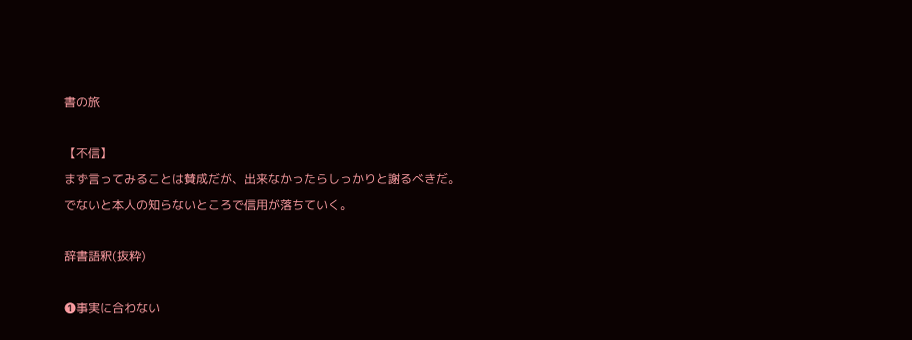書の旅

【不信】
まず言ってみることは賛成だが、出来なかったらしっかりと謝るべきだ。
でないと本人の知らないところで信用が落ちていく。

辞書語釈(抜粋)

❶事実に合わない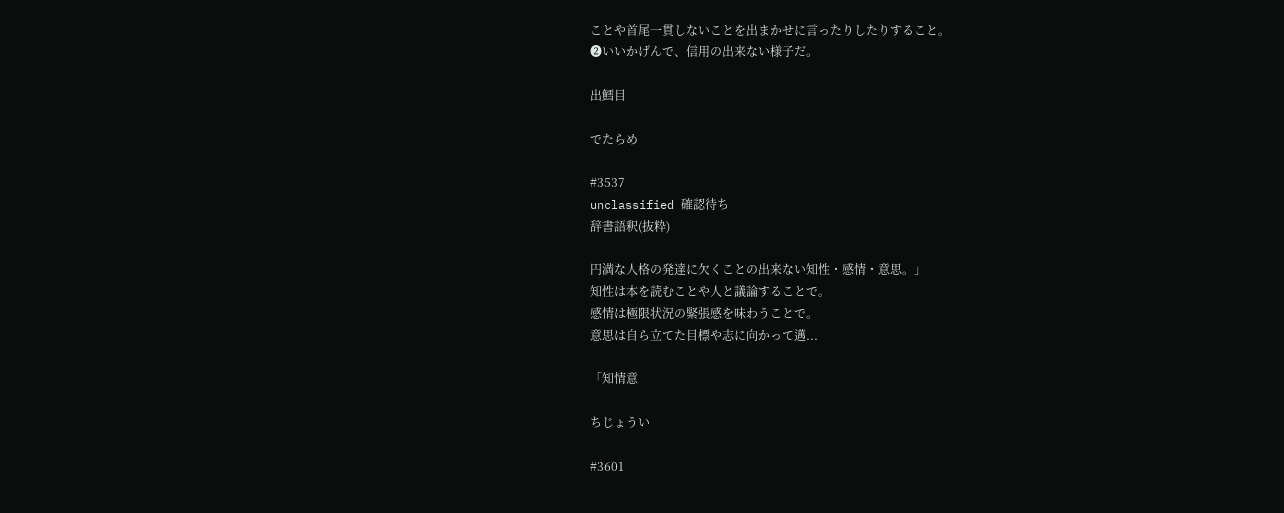ことや首尾一貫しないことを出まかせに言ったりしたりすること。
❷いいかげんで、信用の出来ない様子だ。

出鱈目

でたらめ

#3537
unclassified 確認待ち
辞書語釈(抜粋)

円満な人格の発達に欠くことの出来ない知性・感情・意思。」
知性は本を読むことや人と議論することで。
感情は極限状況の緊張感を味わうことで。
意思は自ら立てた目標や志に向かって邁...

「知情意

ちじょうい

#3601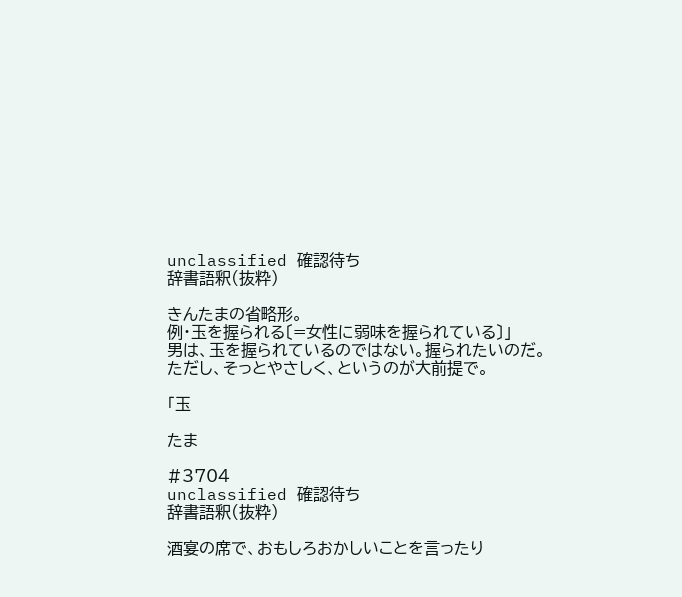unclassified 確認待ち
辞書語釈(抜粋)

きんたまの省略形。
例・玉を握られる〔=女性に弱味を握られている〕」
男は、玉を握られているのではない。握られたいのだ。
ただし、そっとやさしく、というのが大前提で。

「玉

たま

#3704
unclassified 確認待ち
辞書語釈(抜粋)

酒宴の席で、おもしろおかしいことを言ったり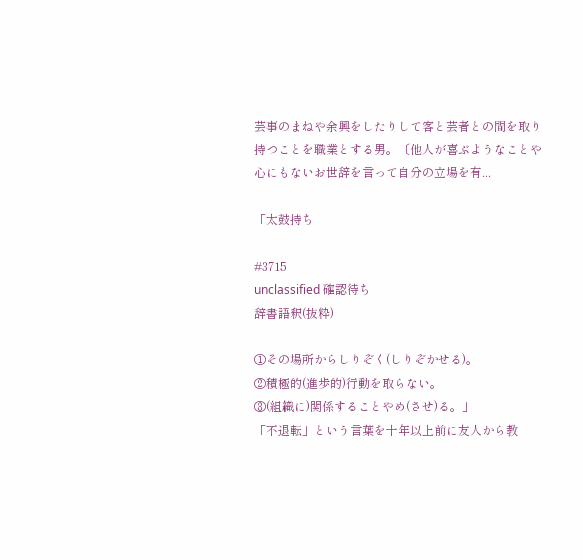芸事のまねや余興をしたりして客と芸者との間を取り持つことを職業とする男。〔他人が喜ぶようなことや心にもないお世辞を言って自分の立場を有...

「太鼓持ち

#3715
unclassified 確認待ち
辞書語釈(抜粋)

①その場所からしりぞく(しりぞかせる)。
②積極的(進歩的)行動を取らない。
③(組織に)関係することやめ(させ)る。」
「不退転」という言葉を十年以上前に友人から教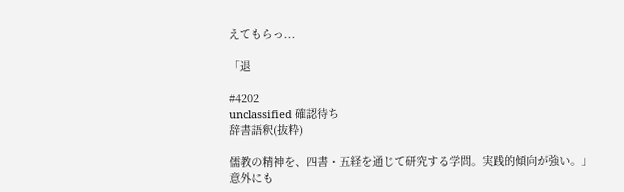えてもらっ...

「退

#4202
unclassified 確認待ち
辞書語釈(抜粋)

儒教の精神を、四書・五経を通じて研究する学問。実践的傾向が強い。」
意外にも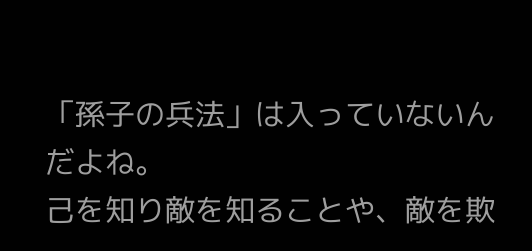「孫子の兵法」は入っていないんだよね。
己を知り敵を知ることや、敵を欺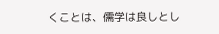くことは、儒学は良しとし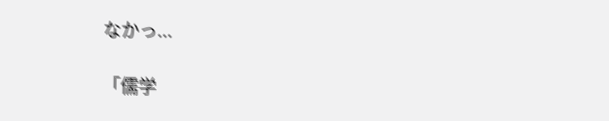なかっ...

「儒学